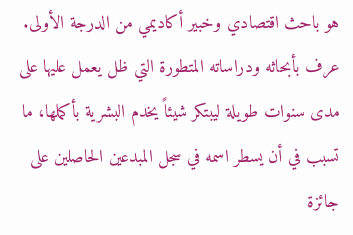هو باحث اقتصادي وخبير أكاديمي من الدرجة الأولى. عرف بأبحاثه ودراساته المتطورة التي ظل يعمل عليها على مدى سنوات طويلة ليبتكر شيئاً يخدم البشرية بأكملها، ما تسبب في أن يسطر اسمه في سجل المبدعين الحاصلين على جائزة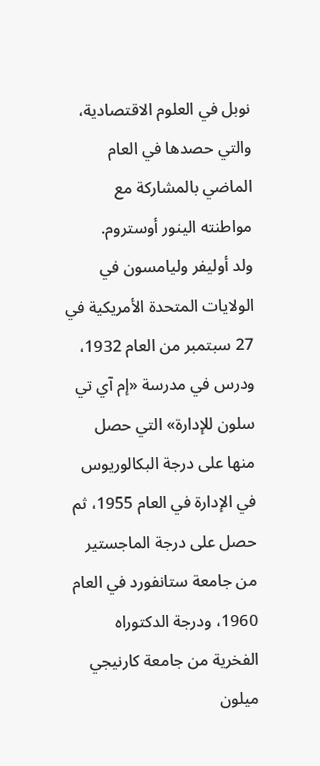نوبل في العلوم الاقتصادية، والتي حصدها في العام الماضي بالمشاركة مع مواطنته الينور أوستروم.
ولد أوليفر وليامسون في الولايات المتحدة الأمريكية في 27 سبتمبر من العام 1932، ودرس في مدرسة «إم آي تي سلون للإدارة» التي حصل منها على درجة البكالوريوس في الإدارة في العام 1955، ثم حصل على درجة الماجستير من جامعة ستانفورد في العام 1960، ودرجة الدكتوراه الفخرية من جامعة كارنيجي ميلون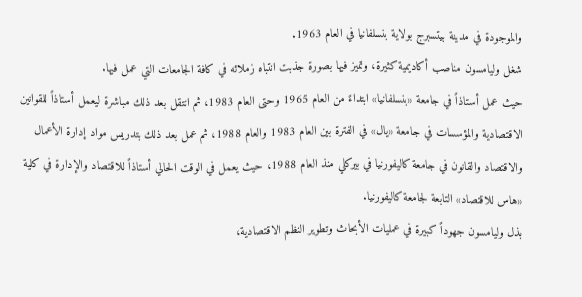والموجودة في مدينة بيتسبرج بولاية بنسلفانيا في العام 1963.
شغل وليامسون مناصب أكاديمية كثيرة، وتميز فيها بصورة جذبت انتباه زملائه في كافة الجامعات التي عمل فيها.
حيث عمل أستاذاً في جامعة «بنسلفانيا» ابتداءً من العام 1965 وحتى العام 1983، ثم انتقل بعد ذلك مباشرة ليعمل أستاذاً للقوانين الاقتصادية والمؤسسات في جامعة «يال» في الفترة بين العام 1983 والعام 1988، ثم عمل بعد ذلك بتدريس مواد إدارة الأعمال والاقتصاد والقانون في جامعة كاليفورنيا في بيركلي منذ العام 1988، حيث يعمل في الوقت الحالي أستاذاً للاقتصاد والإدارة في كلية «هاس للاقتصاد» التابعة لجامعة كاليفورنيا.
بذل وليامسون جهوداً كبيرة في عمليات الأبحاث وتطوير النظم الاقتصادية،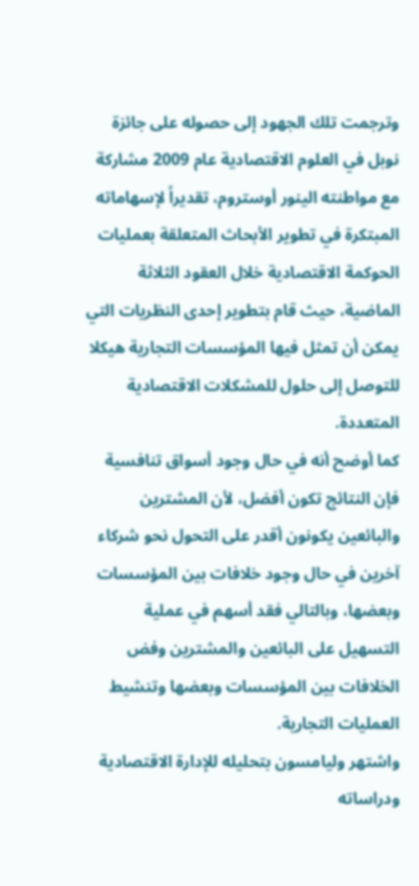وترجمت تلك الجهود إلى حصوله على جائزة نوبل في العلوم الاقتصادية عام 2009 مشاركة مع مواطنته الينور أوستروم، تقديراً لإسهاماته المبتكرة في تطوير الأبحاث المتعلقة بعمليات الحوكمة الاقتصادية خلال العقود الثلاثة الماضية، حيث قام بتطوير إحدى النظريات التي يمكن أن تمثل فيها المؤسسات التجارية هيكلا للتوصل إلى حلول للمشكلات الاقتصادية المتعددة.
كما أوضح أنه في حال وجود أسواق تنافسية فإن النتائج تكون أفضل، لأن المشترين والبائعين يكونون أقدر على التحول نحو شركاء آخرين في حال وجود خلافات بين المؤسسات وبعضها، وبالتالي فقد أسهم في عملية التسهيل على البائعين والمشترين وفض الخلافات بين المؤسسات وبعضها وتنشيط العمليات التجارية.
واشتهر وليامسون بتحليله للإدارة الاقتصادية ودراساته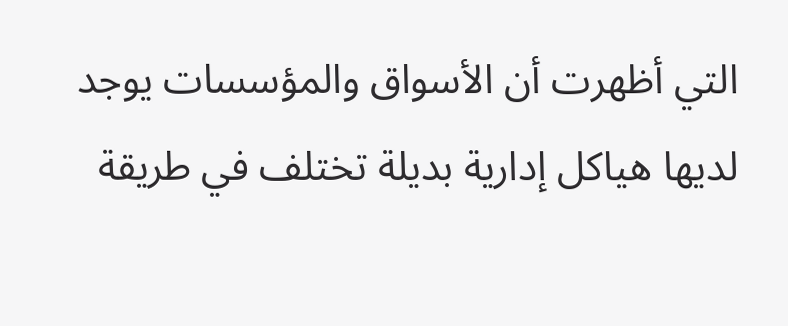التي أظهرت أن الأسواق والمؤسسات يوجد لديها هياكل إدارية بديلة تختلف في طريقة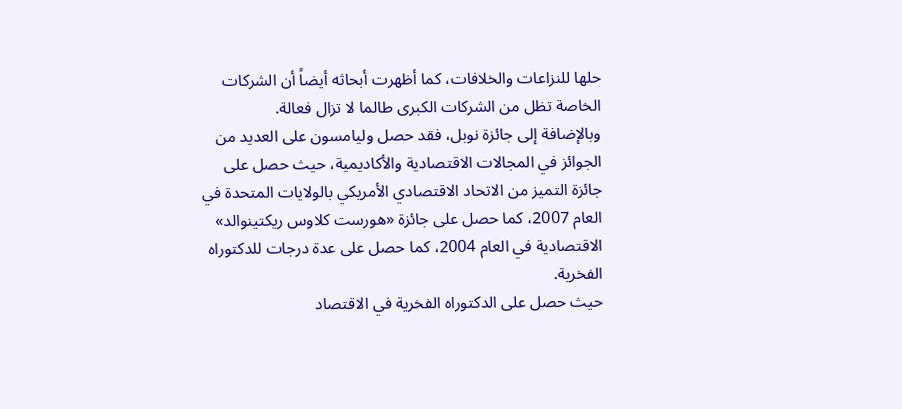حلها للنزاعات والخلافات، كما أظهرت أبحاثه أيضاً أن الشركات الخاصة تظل من الشركات الكبرى طالما لا تزال فعالة.
وبالإضافة إلى جائزة نوبل، فقد حصل وليامسون على العديد من الجوائز في المجالات الاقتصادية والأكاديمية، حيث حصل على جائزة التميز من الاتحاد الاقتصادي الأمريكي بالولايات المتحدة في العام 2007، كما حصل على جائزة «هورست كلاوس ريكتينوالد» الاقتصادية في العام 2004، كما حصل على عدة درجات للدكتوراه الفخرية.
حيث حصل على الدكتوراه الفخرية في الاقتصاد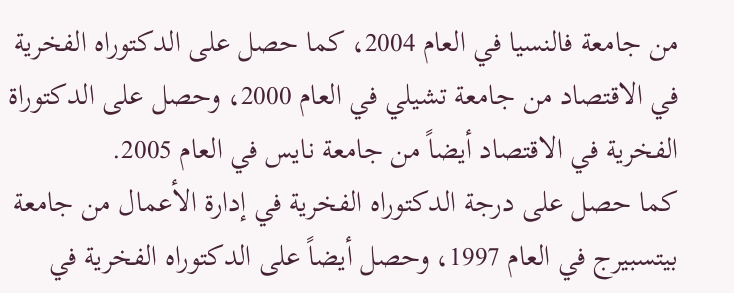من جامعة فالنسيا في العام 2004، كما حصل على الدكتوراه الفخرية في الاقتصاد من جامعة تشيلي في العام 2000، وحصل على الدكتوراة الفخرية في الاقتصاد أيضاً من جامعة نايس في العام 2005.
كما حصل على درجة الدكتوراه الفخرية في إدارة الأعمال من جامعة بيتسبيرج في العام 1997، وحصل أيضاً على الدكتوراه الفخرية في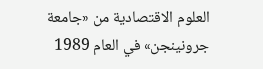العلوم الاقتصادية من «جامعة جرونينجن» في العام 1989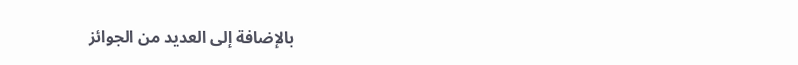بالإضافة إلى العديد من الجوائز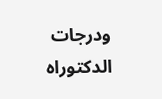ودرجات الدكتوراه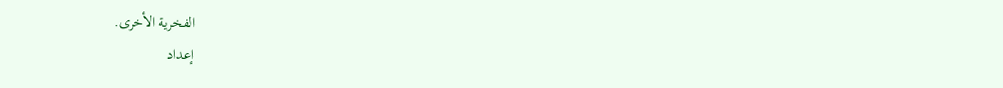الفخرية الأخرى.
إعداد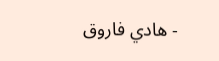- هادي فاروق